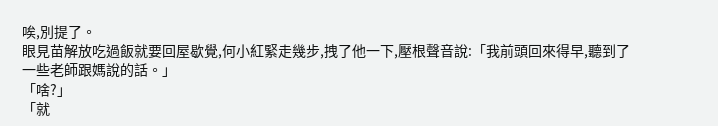唉,別提了。
眼見苗解放吃過飯就要回屋歇覺,何小紅緊走幾步,拽了他一下,壓根聲音說:「我前頭回來得早,聽到了一些老師跟媽說的話。」
「啥?」
「就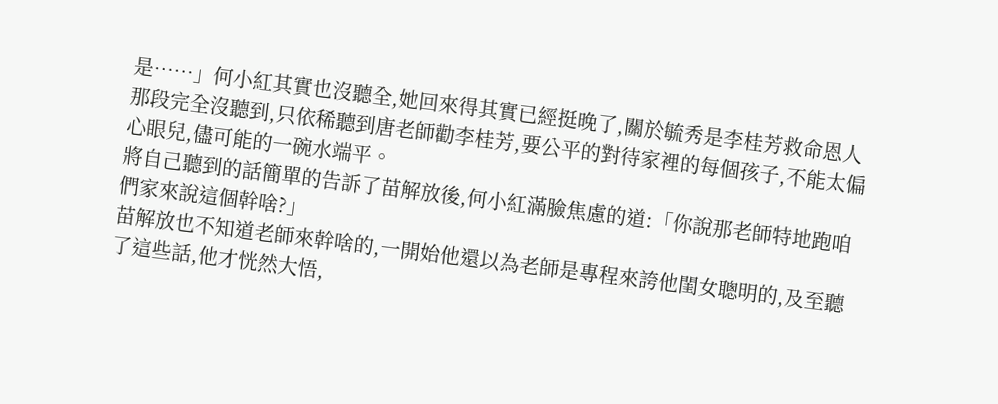是……」何小紅其實也沒聽全,她回來得其實已經挺晚了,關於毓秀是李桂芳救命恩人那段完全沒聽到,只依稀聽到唐老師勸李桂芳,要公平的對待家裡的每個孩子,不能太偏心眼兒,儘可能的一碗水端平。
將自己聽到的話簡單的告訴了苗解放後,何小紅滿臉焦慮的道:「你說那老師特地跑咱們家來說這個幹啥?」
苗解放也不知道老師來幹啥的,一開始他還以為老師是專程來誇他閨女聰明的,及至聽了這些話,他才恍然大悟,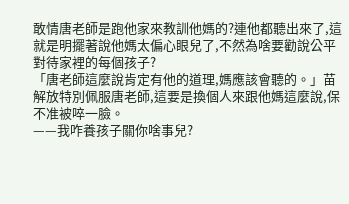敢情唐老師是跑他家來教訓他媽的?連他都聽出來了,這就是明擺著說他媽太偏心眼兒了,不然為啥要勸說公平對待家裡的每個孩子?
「唐老師這麼說肯定有他的道理,媽應該會聽的。」苗解放特別佩服唐老師,這要是換個人來跟他媽這麼說,保不准被啐一臉。
——我咋養孩子關你啥事兒?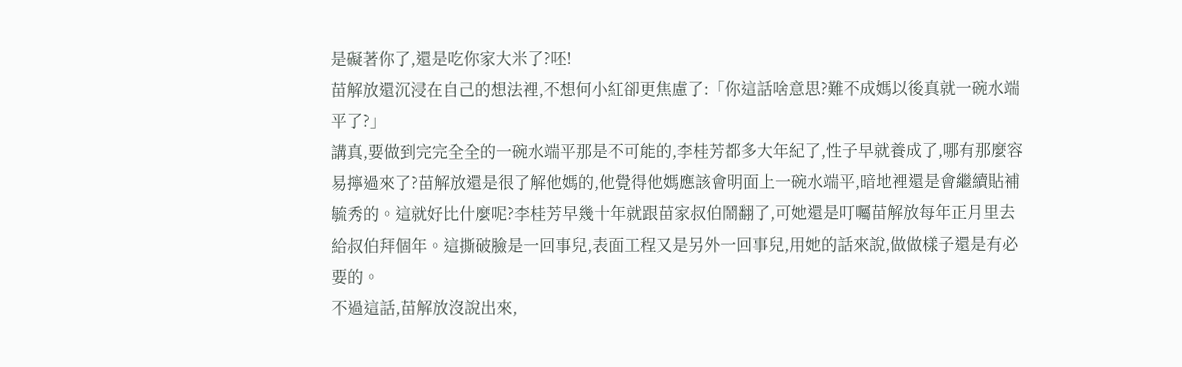是礙著你了,還是吃你家大米了?呸!
苗解放還沉浸在自己的想法裡,不想何小紅卻更焦慮了:「你這話啥意思?難不成媽以後真就一碗水端平了?」
講真,要做到完完全全的一碗水端平那是不可能的,李桂芳都多大年紀了,性子早就養成了,哪有那麼容易擰過來了?苗解放還是很了解他媽的,他覺得他媽應該會明面上一碗水端平,暗地裡還是會繼續貼補毓秀的。這就好比什麼呢?李桂芳早幾十年就跟苗家叔伯鬧翻了,可她還是叮囑苗解放每年正月里去給叔伯拜個年。這撕破臉是一回事兒,表面工程又是另外一回事兒,用她的話來說,做做樣子還是有必要的。
不過這話,苗解放沒說出來,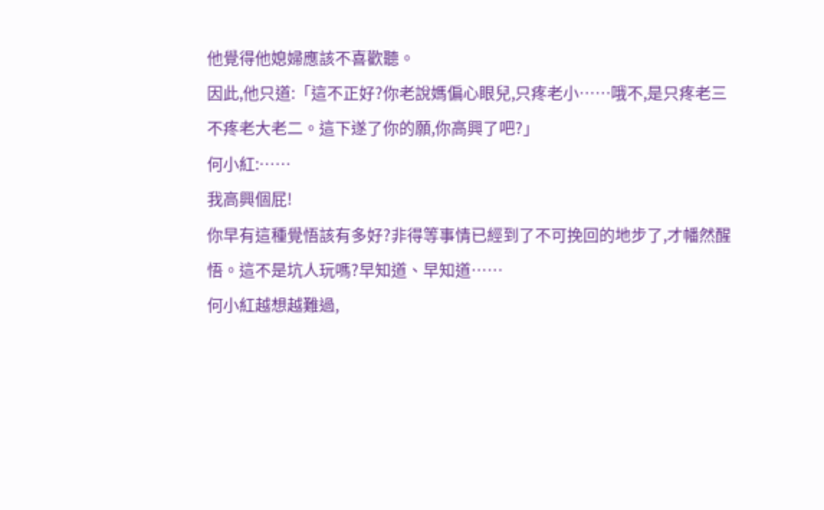他覺得他媳婦應該不喜歡聽。
因此,他只道:「這不正好?你老說媽偏心眼兒,只疼老小……哦不,是只疼老三不疼老大老二。這下遂了你的願,你高興了吧?」
何小紅:……
我高興個屁!
你早有這種覺悟該有多好?非得等事情已經到了不可挽回的地步了,才幡然醒悟。這不是坑人玩嗎?早知道、早知道……
何小紅越想越難過,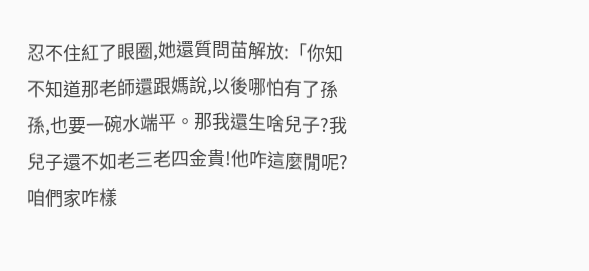忍不住紅了眼圈,她還質問苗解放:「你知不知道那老師還跟媽說,以後哪怕有了孫孫,也要一碗水端平。那我還生啥兒子?我兒子還不如老三老四金貴!他咋這麼閒呢?咱們家咋樣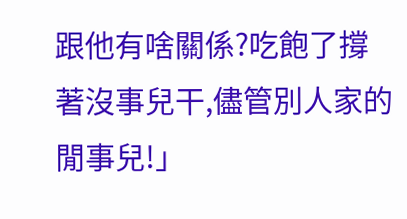跟他有啥關係?吃飽了撐著沒事兒干,儘管別人家的閒事兒!」